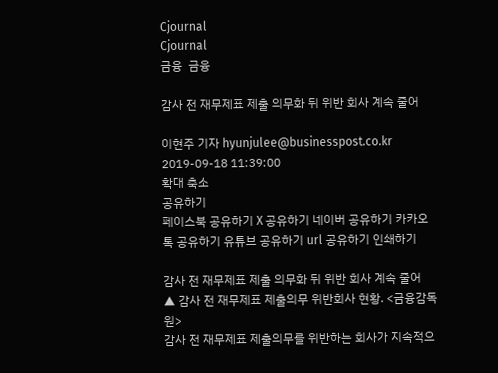Cjournal
Cjournal
금융  금융

감사 전 재무제표 제출 의무화 뒤 위반 회사 계속 줄어

이현주 기자 hyunjulee@businesspost.co.kr 2019-09-18 11:39:00
확대 축소
공유하기
페이스북 공유하기 X 공유하기 네이버 공유하기 카카오톡 공유하기 유튜브 공유하기 url 공유하기 인쇄하기

감사 전 재무제표 제출 의무화 뒤 위반 회사 계속 줄어
▲ 감사 전 재무제표 제출의무 위반회사 현황. <금융감독원>
감사 전 재무제표 제출의무를 위반하는 회사가 지속적으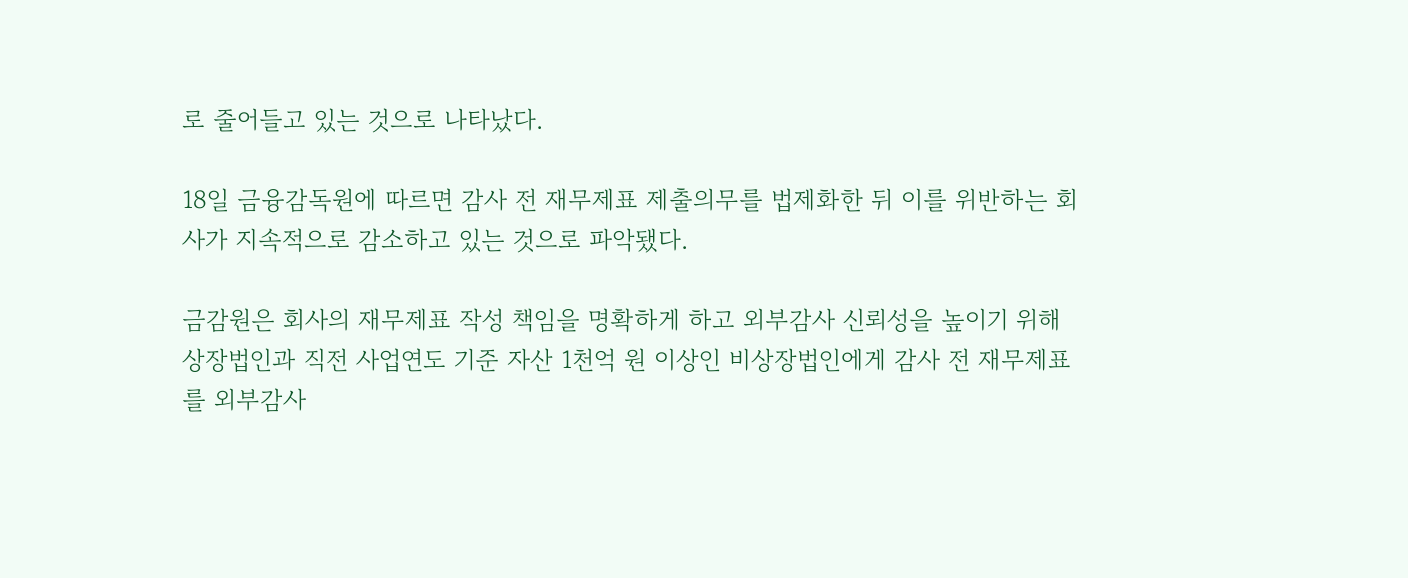로 줄어들고 있는 것으로 나타났다.

18일 금융감독원에 따르면 감사 전 재무제표 제출의무를 법제화한 뒤 이를 위반하는 회사가 지속적으로 감소하고 있는 것으로 파악됐다.

금감원은 회사의 재무제표 작성 책임을 명확하게 하고 외부감사 신뢰성을 높이기 위해 상장법인과 직전 사업연도 기준 자산 1천억 원 이상인 비상장법인에게 감사 전 재무제표를 외부감사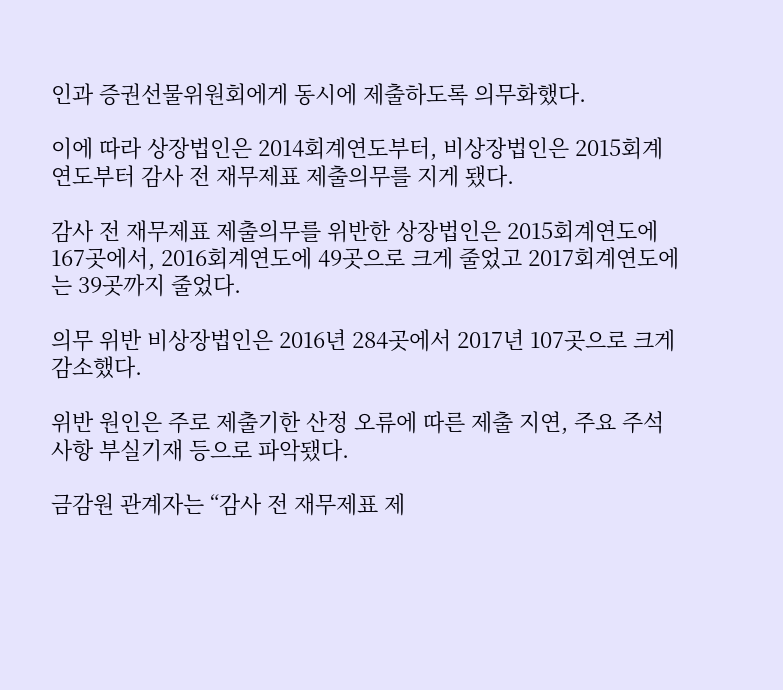인과 증권선물위원회에게 동시에 제출하도록 의무화했다.

이에 따라 상장법인은 2014회계연도부터, 비상장법인은 2015회계연도부터 감사 전 재무제표 제출의무를 지게 됐다.

감사 전 재무제표 제출의무를 위반한 상장법인은 2015회계연도에 167곳에서, 2016회계연도에 49곳으로 크게 줄었고 2017회계연도에는 39곳까지 줄었다.

의무 위반 비상장법인은 2016년 284곳에서 2017년 107곳으로 크게 감소했다.

위반 원인은 주로 제출기한 산정 오류에 따른 제출 지연, 주요 주석사항 부실기재 등으로 파악됐다.

금감원 관계자는 “감사 전 재무제표 제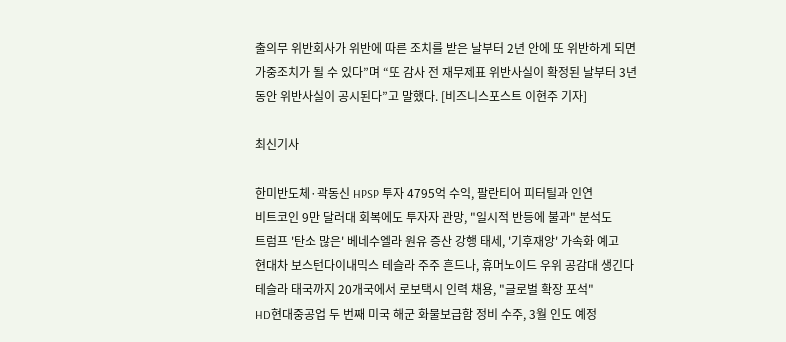출의무 위반회사가 위반에 따른 조치를 받은 날부터 2년 안에 또 위반하게 되면 가중조치가 될 수 있다”며 “또 감사 전 재무제표 위반사실이 확정된 날부터 3년 동안 위반사실이 공시된다”고 말했다. [비즈니스포스트 이현주 기자]

최신기사

한미반도체·곽동신 HPSP 투자 4795억 수익, 팔란티어 피터틸과 인연
비트코인 9만 달러대 회복에도 투자자 관망, "일시적 반등에 불과" 분석도
트럼프 '탄소 많은' 베네수엘라 원유 증산 강행 태세, '기후재앙' 가속화 예고
현대차 보스턴다이내믹스 테슬라 주주 흔드나, 휴머노이드 우위 공감대 생긴다
테슬라 태국까지 20개국에서 로보택시 인력 채용, "글로벌 확장 포석"
HD현대중공업 두 번째 미국 해군 화물보급함 정비 수주, 3월 인도 예정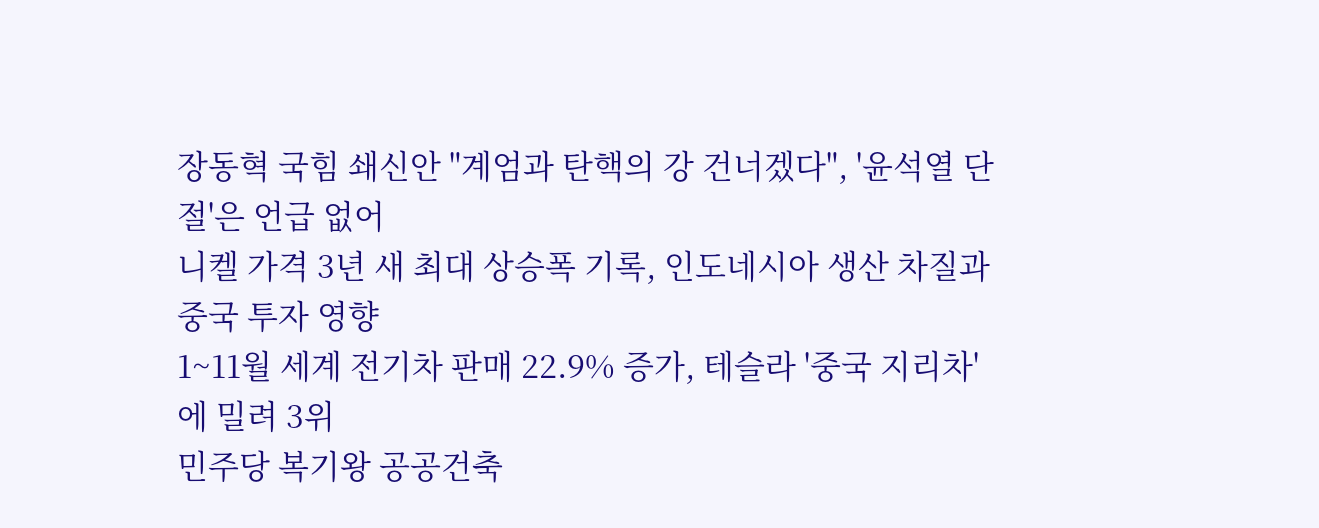장동혁 국힘 쇄신안 "계엄과 탄핵의 강 건너겠다", '윤석열 단절'은 언급 없어
니켈 가격 3년 새 최대 상승폭 기록, 인도네시아 생산 차질과 중국 투자 영향
1~11월 세계 전기차 판매 22.9% 증가, 테슬라 '중국 지리차'에 밀려 3위
민주당 복기왕 공공건축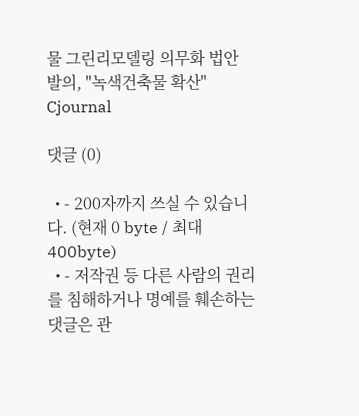물 그린리모델링 의무화 법안 발의, "녹색건축물 확산"
Cjournal

댓글 (0)

  • - 200자까지 쓰실 수 있습니다. (현재 0 byte / 최대 400byte)
  • - 저작권 등 다른 사람의 권리를 침해하거나 명예를 훼손하는 댓글은 관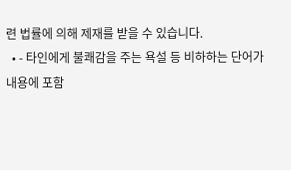련 법률에 의해 제재를 받을 수 있습니다.
  • - 타인에게 불쾌감을 주는 욕설 등 비하하는 단어가 내용에 포함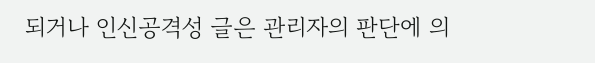되거나 인신공격성 글은 관리자의 판단에 의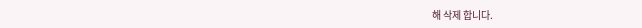해 삭제 합니다.